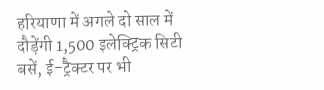हरियाणा में अगले दो साल में दौड़ेंगी 1,500 इलेक्ट्रिक सिटी बसें, ई-ट्रैक्टर पर भी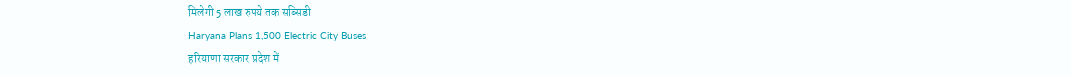मिलेगी 5 लाख रुपये तक सब्सिडी
Haryana Plans 1,500 Electric City Buses
हरियाणा सरकार प्रदेश में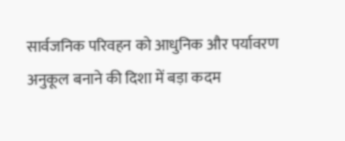सार्वजनिक परिवहन को आधुनिक और पर्यावरण अनुकूल बनाने की दिशा में बड़ा कदम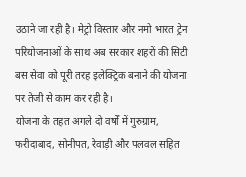उठाने जा रही है। मेट्रो विस्तार और नमो भारत ट्रेन परियोजनाओं के साथ अब सरकार शहरों की सिटी बस सेवा को पूरी तरह इलेक्ट्रिक बनाने की योजना पर तेजी से काम कर रही है।
योजना के तहत अगले दो वर्षों में गुरुग्राम, फरीदाबाद, सोनीपत, रेवाड़ी और पलवल सहित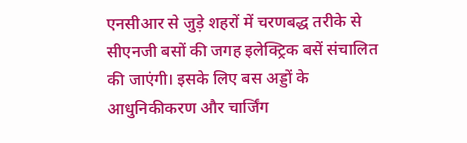एनसीआर से जुड़े शहरों में चरणबद्ध तरीके से सीएनजी बसों की जगह इलेक्ट्रिक बसें संचालित की जाएंगी। इसके लिए बस अड्डों के आधुनिकीकरण और चार्जिंग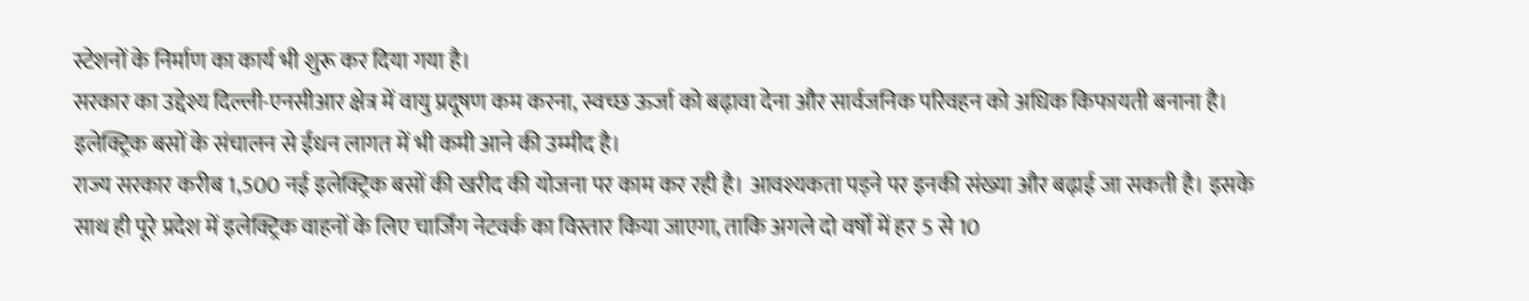स्टेशनों के निर्माण का कार्य भी शुरू कर दिया गया है।
सरकार का उद्देश्य दिल्ली-एनसीआर क्षेत्र में वायु प्रदूषण कम करना, स्वच्छ ऊर्जा को बढ़ावा देना और सार्वजनिक परिवहन को अधिक किफायती बनाना है। इलेक्ट्रिक बसों के संचालन से ईंधन लागत में भी कमी आने की उम्मीद है।
राज्य सरकार करीब 1,500 नई इलेक्ट्रिक बसों की खरीद की योजना पर काम कर रही है। आवश्यकता पड़ने पर इनकी संख्या और बढ़ाई जा सकती है। इसके साथ ही पूरे प्रदेश में इलेक्ट्रिक वाहनों के लिए चार्जिंग नेटवर्क का विस्तार किया जाएगा, ताकि अगले दो वर्षों में हर 5 से 10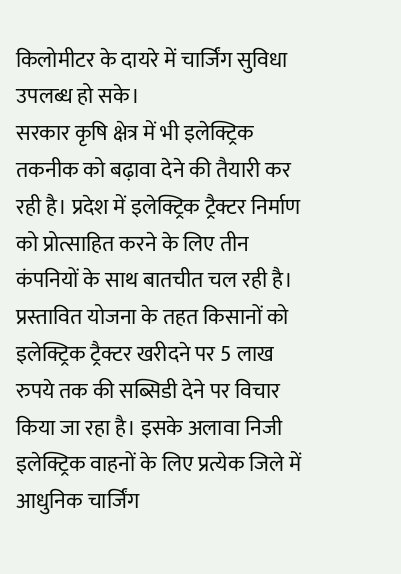किलोमीटर के दायरे में चार्जिंग सुविधा उपलब्ध हो सके।
सरकार कृषि क्षेत्र में भी इलेक्ट्रिक तकनीक को बढ़ावा देने की तैयारी कर रही है। प्रदेश में इलेक्ट्रिक ट्रैक्टर निर्माण को प्रोत्साहित करने के लिए तीन कंपनियों के साथ बातचीत चल रही है। प्रस्तावित योजना के तहत किसानों को इलेक्ट्रिक ट्रैक्टर खरीदने पर 5 लाख रुपये तक की सब्सिडी देने पर विचार किया जा रहा है। इसके अलावा निजी इलेक्ट्रिक वाहनों के लिए प्रत्येक जिले में आधुनिक चार्जिंग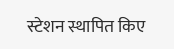स्टेशन स्थापित किए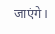जाएंगे।